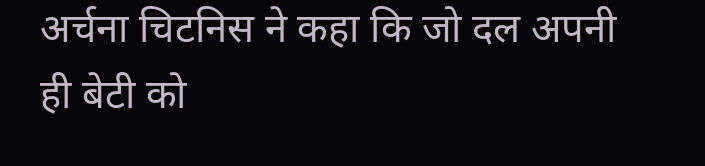अर्चना चिटनिस ने कहा कि जो दल अपनी ही बेटी को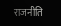राजनीति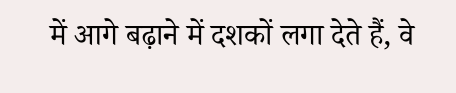में आगे बढ़ाने में दशकों लगा देते हैं, वे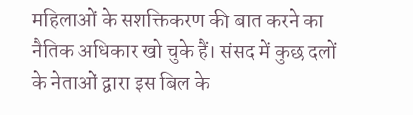महिलाओं के सशक्तिकरण की बात करने का नैतिक अधिकार खो चुके हैं। संसद में कुछ दलों के नेताओं द्वारा इस बिल के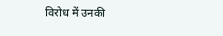विरोध में उनकी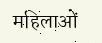महिलाओं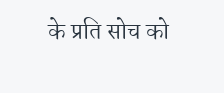के प्रति सोच को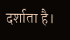दर्शाता है।